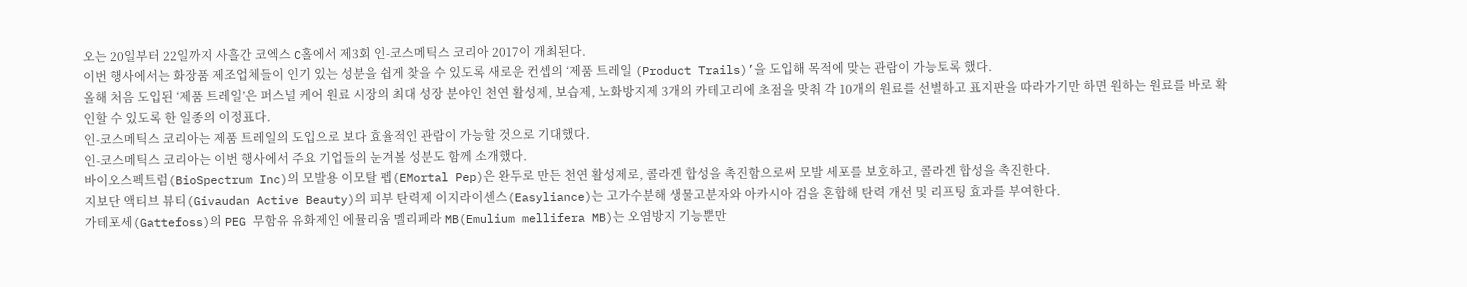오는 20일부터 22일까지 사흘간 코엑스 C홀에서 제3회 인-코스메틱스 코리아 2017이 개최된다.
이번 행사에서는 화장품 제조업체들이 인기 있는 성분을 쉽게 찾을 수 있도록 새로운 컨셉의 ‘제품 트레일 (Product Trails)’을 도입해 목적에 맞는 관람이 가능토록 했다.
올해 처음 도입된 ‘제품 트레일’은 퍼스널 케어 원료 시장의 최대 성장 분야인 천연 활성제, 보습제, 노화방지제 3개의 카테고리에 초점을 맞춰 각 10개의 원료를 선별하고 표지판을 따라가기만 하면 원하는 원료를 바로 확인할 수 있도록 한 일종의 이정표다.
인-코스메틱스 코리아는 제품 트레일의 도입으로 보다 효율적인 관람이 가능할 것으로 기대했다.
인-코스메틱스 코리아는 이번 행사에서 주요 기업들의 눈겨볼 성분도 함께 소개했다.
바이오스펙트럼(BioSpectrum Inc)의 모발용 이모탈 펩(EMortal Pep)은 완두로 만든 천연 활성제로, 콜라겐 합성을 촉진함으로써 모발 세포를 보호하고, 콜라겐 합성을 촉진한다.
지보단 액티브 뷰티(Givaudan Active Beauty)의 피부 탄력제 이지라이센스(Easyliance)는 고가수분해 생물고분자와 아카시아 검을 혼합해 탄력 개선 및 리프팅 효과를 부여한다.
가테포세(Gattefoss)의 PEG 무함유 유화제인 에뮬리움 멜리페라 MB(Emulium mellifera MB)는 오염방지 기능뿐만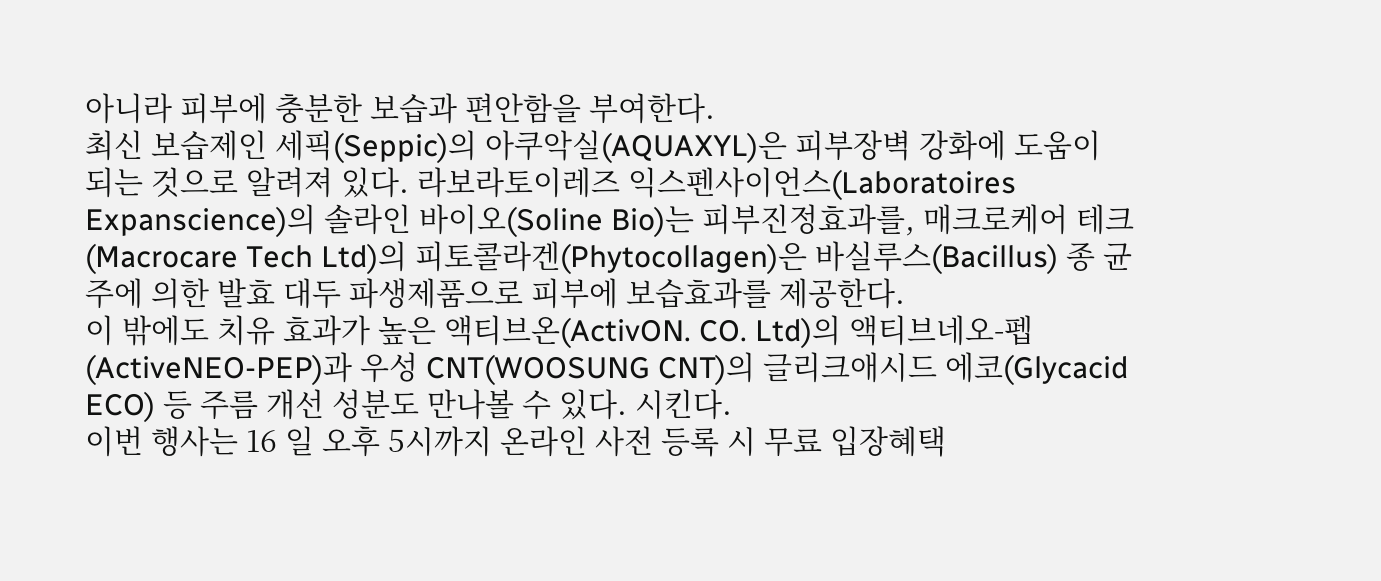아니라 피부에 충분한 보습과 편안함을 부여한다.
최신 보습제인 세픽(Seppic)의 아쿠악실(AQUAXYL)은 피부장벽 강화에 도움이 되는 것으로 알려져 있다. 라보라토이레즈 익스펜사이언스(Laboratoires Expanscience)의 솔라인 바이오(Soline Bio)는 피부진정효과를, 매크로케어 테크(Macrocare Tech Ltd)의 피토콜라겐(Phytocollagen)은 바실루스(Bacillus) 종 균주에 의한 발효 대두 파생제품으로 피부에 보습효과를 제공한다.
이 밖에도 치유 효과가 높은 액티브온(ActivON. CO. Ltd)의 액티브네오-펩(ActiveNEO-PEP)과 우성 CNT(WOOSUNG CNT)의 글리크애시드 에코(Glycacid ECO) 등 주름 개선 성분도 만나볼 수 있다. 시킨다.
이번 행사는 16 일 오후 5시까지 온라인 사전 등록 시 무료 입장혜택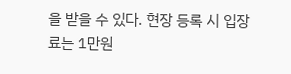을 받을 수 있다. 현장 등록 시 입장료는 1만원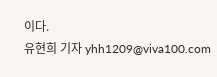이다.
유현희 기자 yhh1209@viva100.com